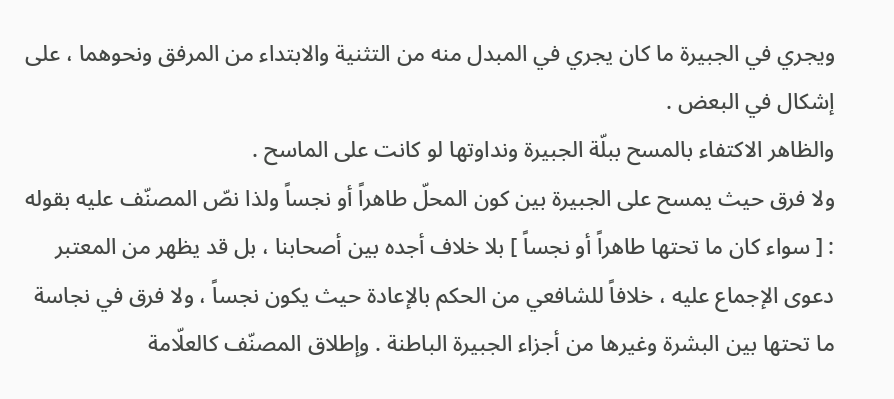ويجري في الجبيرة ما كان يجري في المبدل منه من التثنية والابتداء من المرفق ونحوهما ، على إشكال في البعض .
والظاهر الاكتفاء بالمسح ببلّة الجبيرة ونداوتها لو كانت على الماسح .
ولا فرق حيث يمسح على الجبيرة بين كون المحلّ طاهراً أو نجساً ولذا نصّ المصنّف عليه بقوله : [ سواء كان ما تحتها طاهراً أو نجساً ] بلا خلاف أجده بين أصحابنا ، بل قد يظهر من المعتبر دعوى الإجماع عليه ، خلافاً للشافعي من الحكم بالإعادة حيث يكون نجساً ، ولا فرق في نجاسة ما تحتها بين البشرة وغيرها من أجزاء الجبيرة الباطنة . وإطلاق المصنّف كالعلّامة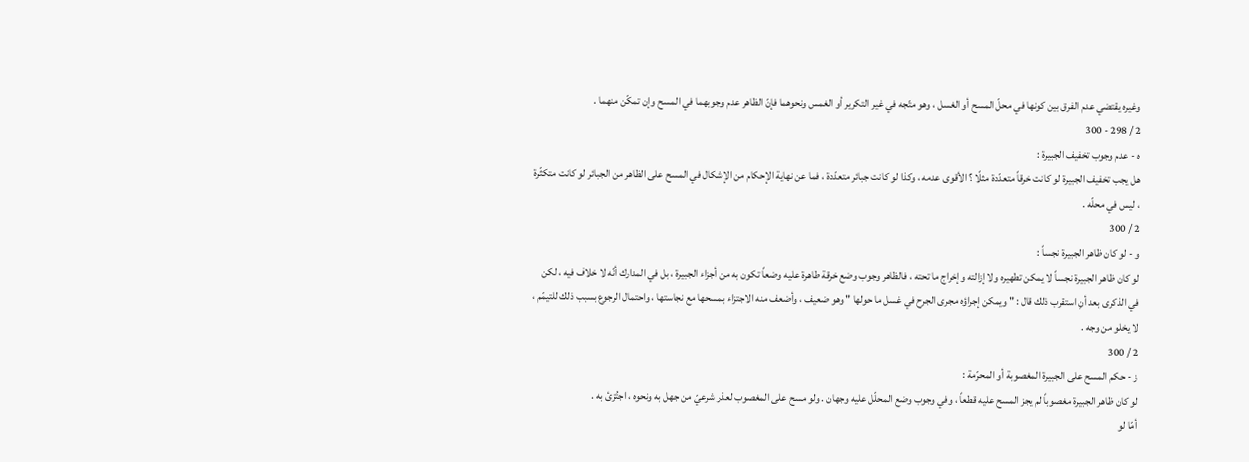وغيره يقتضي عدم الفرق بين كونها في محلّ المسح أو الغسل ، وهو متّجه في غير التكرير أو الغمس ونحوهما فإنّ الظاهر عدم وجوبهما في المسح وإن تمكّن منهما .
2 / 298 - 300
ه - عدم وجوب تخفيف الجبيرة :
هل يجب تخفيف الجبيرة لو كانت خرقاً متعدّدة مثلًا ؟ الأقوى عدمه ، وكذا لو كانت جبائر متعدّدة ، فما عن نهاية الإحكام من الإشكال في المسح على الظاهر من الجبائر لو كانت متكثّرة ، ليس في محلّه .
2 / 300
و - لو كان ظاهر الجبيرة نجساً :
لو كان ظاهر الجبيرة نجساً لا يمكن تطهيره ولا إزالته وإخراج ما تحته ، فالظاهر وجوب وضع خرقة طاهرة عليه وضعاً تكون به من أجزاء الجبيرة ، بل في المدارك أنّه لا خلاف فيه ، لكن في الذكرى بعد أنِ استقرب ذلك قال : " ويمكن إجراؤه مجرى الجرح في غسل ما حولها " وهو ضعيف ، وأضعف منه الاجتزاء بمسحها مع نجاستها ، واحتمال الرجوع بسبب ذلك للتيمّم ، لا يخلو من وجه .
2 / 300
ز - حكم المسح على الجبيرة المغصوبة أو المحرّمة :
لو كان ظاهر الجبيرة مغصوباً لم يجز المسح عليه قطعاً ، وفي وجوب وضع المحلّل عليه وجهان . ولو مسح على المغصوب لعذر شرعيّ من جهل به ونحوه ، اجتُزئ به .
أمّا لو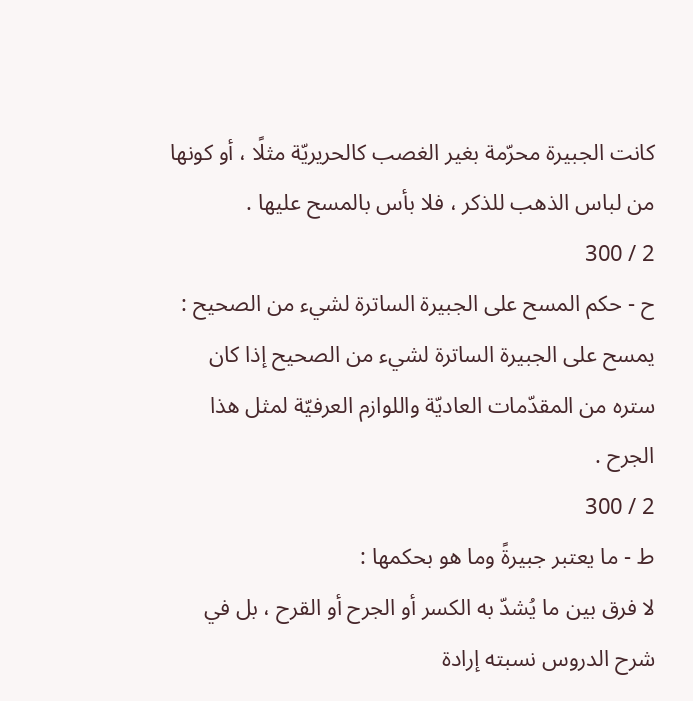كانت الجبيرة محرّمة بغير الغصب كالحريريّة مثلًا ، أو كونها من لباس الذهب للذكر ، فلا بأس بالمسح عليها .
2 / 300
ح - حكم المسح على الجبيرة الساترة لشيء من الصحيح :
يمسح على الجبيرة الساترة لشيء من الصحيح إذا كان ستره من المقدّمات العاديّة واللوازم العرفيّة لمثل هذا الجرح .
2 / 300
ط - ما يعتبر جبيرةً وما هو بحكمها :
لا فرق بين ما يُشدّ به الكسر أو الجرح أو القرح ، بل في شرح الدروس نسبته إرادة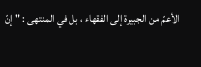الأعمّ من الجبيرة إلى الفقهاء ، بل في المنتهى : " إنّ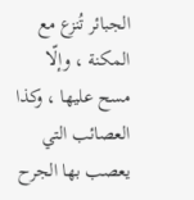الجبائر تُنزع مع المكنة ، وإلّا مسح عليها ، وكذا العصائب التي يعصب بها الجرح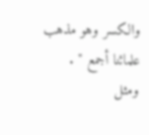والكسر وهو مذهب علمائنا أجمع " .
ومثل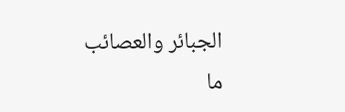الجبائر والعصائب ما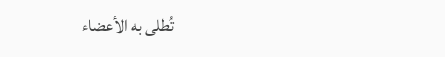تُطلى به الأعضاء